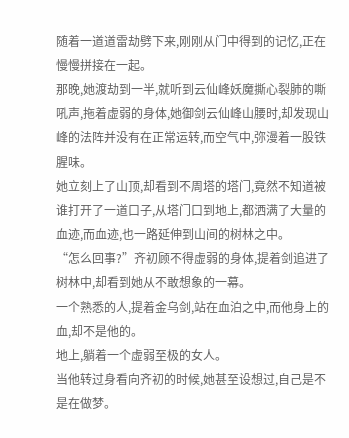随着一道道雷劫劈下来,刚刚从门中得到的记忆,正在慢慢拼接在一起。
那晚,她渡劫到一半,就听到云仙峰妖魔撕心裂肺的嘶吼声,拖着虚弱的身体,她御剑云仙峰山腰时,却发现山峰的法阵并没有在正常运转,而空气中,弥漫着一股铁腥味。
她立刻上了山顶,却看到不周塔的塔门,竟然不知道被谁打开了一道口子,从塔门口到地上,都洒满了大量的血迹,而血迹,也一路延伸到山间的树林之中。
“怎么回事?”齐初顾不得虚弱的身体,提着剑追进了树林中,却看到她从不敢想象的一幕。
一个熟悉的人,提着金乌剑,站在血泊之中,而他身上的血,却不是他的。
地上,躺着一个虚弱至极的女人。
当他转过身看向齐初的时候,她甚至设想过,自己是不是在做梦。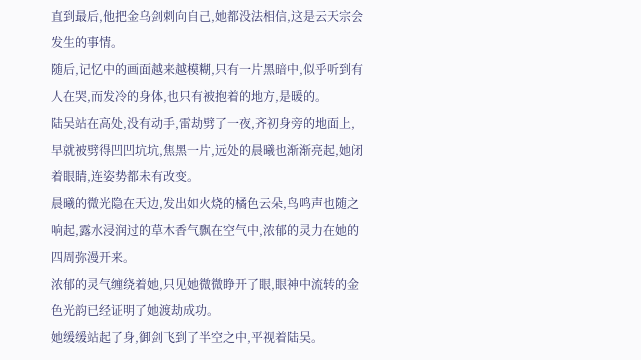直到最后,他把金乌剑刺向自己,她都没法相信,这是云天宗会发生的事情。
随后,记忆中的画面越来越模糊,只有一片黑暗中,似乎听到有人在哭,而发冷的身体,也只有被抱着的地方,是暖的。
陆吴站在高处,没有动手,雷劫劈了一夜,齐初身旁的地面上,早就被劈得凹凹坑坑,焦黑一片,远处的晨曦也渐渐亮起,她闭着眼睛,连姿势都未有改变。
晨曦的微光隐在天边,发出如火烧的橘色云朵,鸟鸣声也随之响起,露水浸润过的草木香气飘在空气中,浓郁的灵力在她的四周弥漫开来。
浓郁的灵气缠绕着她,只见她微微睁开了眼,眼神中流转的金色光韵已经证明了她渡劫成功。
她缓缓站起了身,御剑飞到了半空之中,平视着陆吴。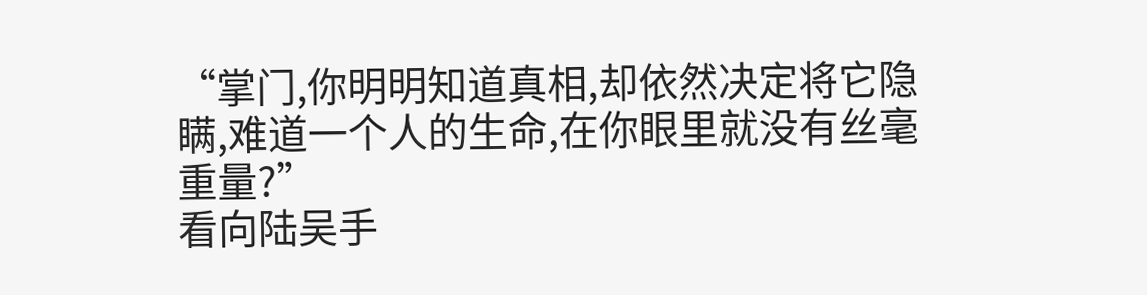“掌门,你明明知道真相,却依然决定将它隐瞒,难道一个人的生命,在你眼里就没有丝毫重量?”
看向陆吴手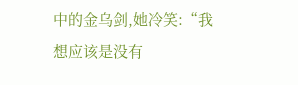中的金乌剑,她冷笑:“我想应该是没有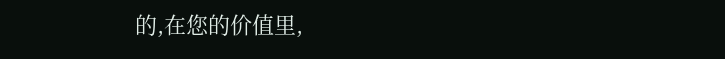的,在您的价值里,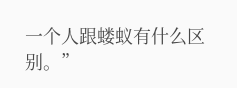一个人跟蝼蚁有什么区别。”